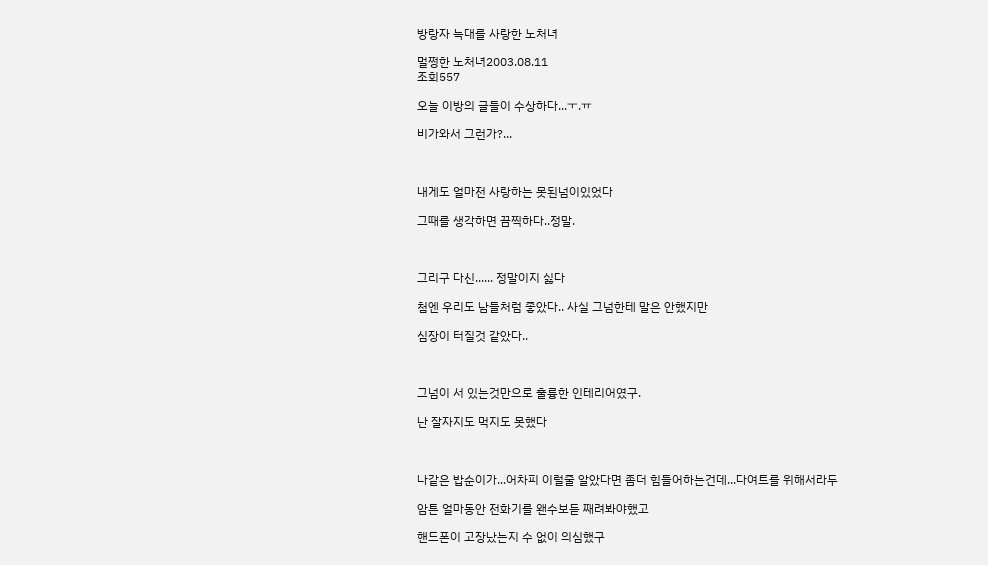방랑자 늑대를 사랑한 노처녀

멀쩡한 노처녀2003.08.11
조회557

오늘 이방의 글들이 수상하다...ㅜ.ㅠ

비가와서 그런가?...



내게도 얼마전 사랑하는 못된넘이있었다

그때를 생각하면 끔찍하다..정말.



그리구 다신...... 정말이지 싫다

첨엔 우리도 남들처럼 좋았다.. 사실 그넘한테 말은 안했지만

심장이 터질것 같았다..



그넘이 서 있는것만으로 훌륭한 인테리어였구.

난 잘자지도 먹지도 못했다



나같은 밥순이가...어차피 이럴줄 알았다면 좀더 힘들어하는건데...다여트를 위해서라두

암튼 얼마동안 전화기를 왠수보듣 째려봐야했고

핸드폰이 고장났는지 수 없이 의심했구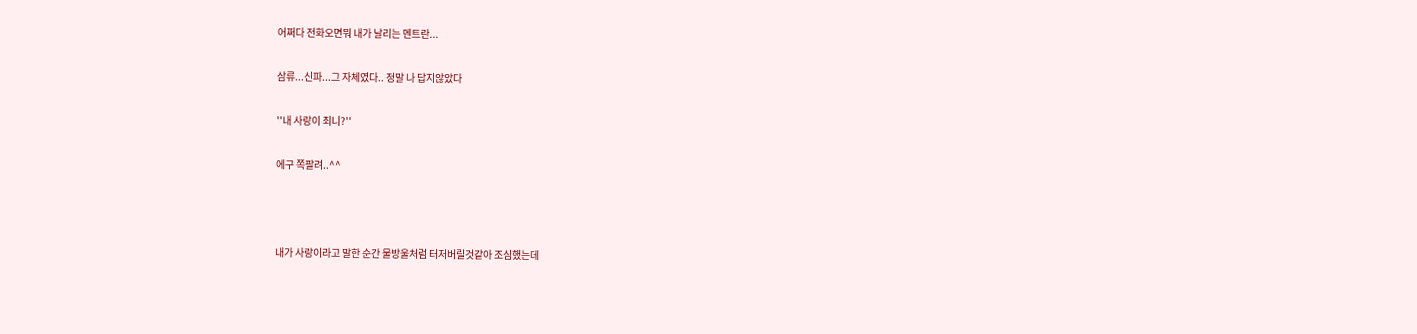어쩌다 전화오면뭐 내가 날리는 멘트란...

삼류...신파...그 자체였다.. 정말 나 답지않았다

''내 사랑이 죄니?''

에구 쪽팔려..^^



내가 사랑이라고 말한 순간 물방울처럼 터저버릴것같아 조심했는데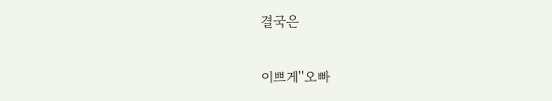결국은

이쁘게''오빠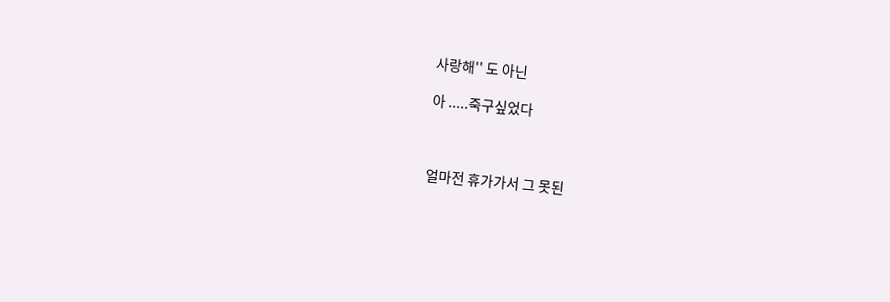사랑해'' 도 아닌

아 .....죽구싶었다



얼마전 휴가가서 그 못된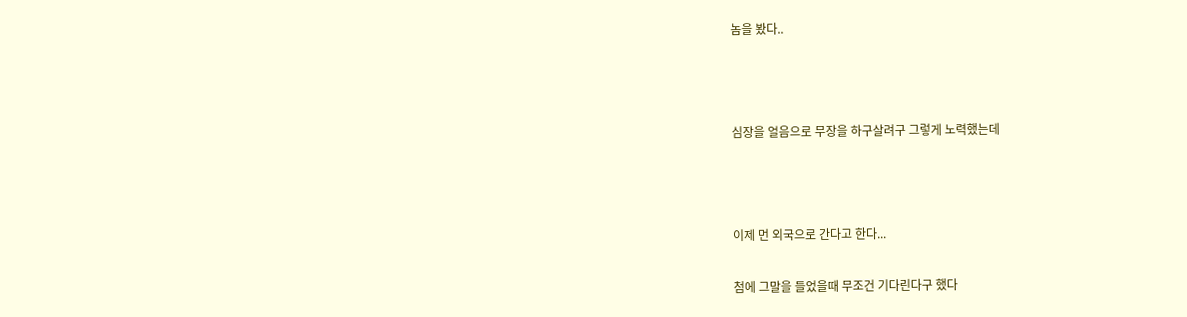놈을 봤다..



심장을 얼음으로 무장을 하구살려구 그렇게 노력했는데



이제 먼 외국으로 간다고 한다...

첨에 그말을 들었을때 무조건 기다린다구 했다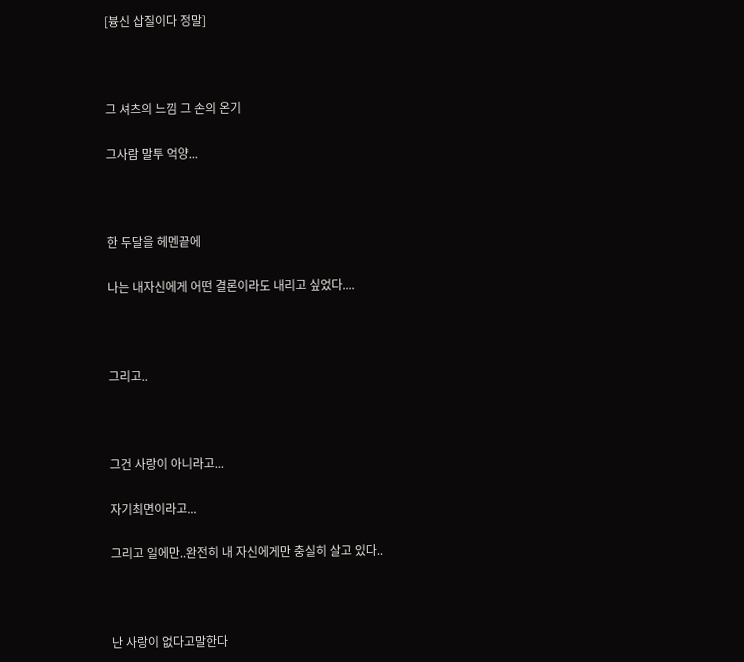[븅신 삽질이다 정말]



그 셔츠의 느낌 그 손의 온기

그사람 말투 억양...



한 두달을 헤멘끝에

나는 내자신에게 어떤 결론이라도 내리고 싶었다....



그리고..



그건 사랑이 아니라고...

자기최면이라고...

그리고 일에만..완전히 내 자신에게만 충실히 살고 있다..



난 사랑이 없다고말한다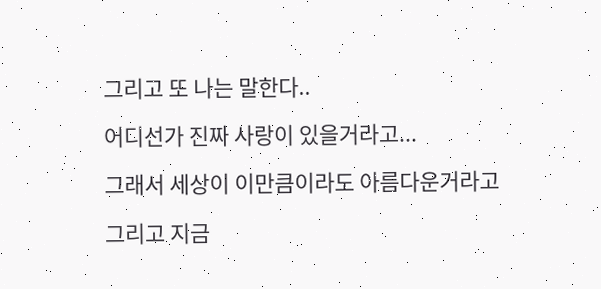그리고 또 나는 말한다..

어디선가 진짜 사랑이 있을거라고...

그래서 세상이 이만큼이라도 아름다운거라고

그리고 지금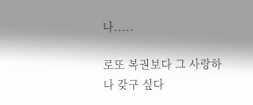나.....

로또 복권보다 그 사랑하나 갖구 싶다